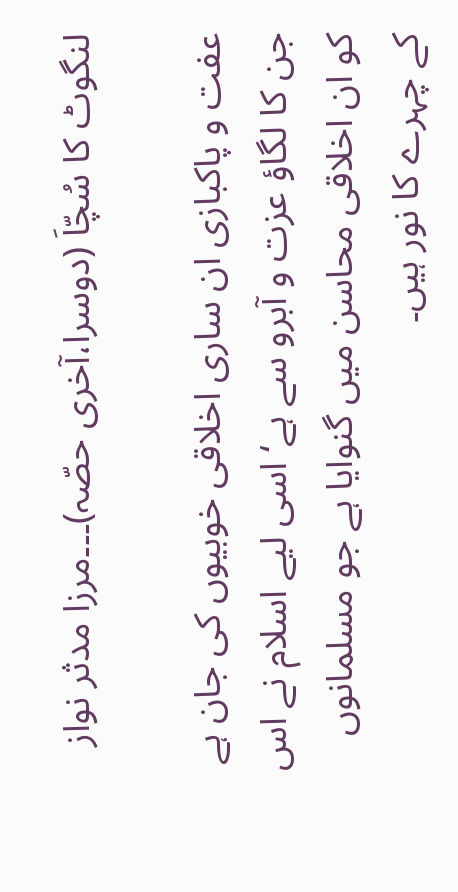لنگوٹ کا سُچّاَ (دوسرا،آخری حصّہ)۔۔۔مرزا مدثر نواز

عفت و پاکبازی ان ساری اخلاقی خوبیوں کی جان ہے جن کا لگاؤ عزت و آبرو سے ہے‘ اسی لیے اسلام نے اس کو ان اخلاقی محاسن میں گنوایا ہے جو مسلمانوں کے چہرے کا نور ہیں۔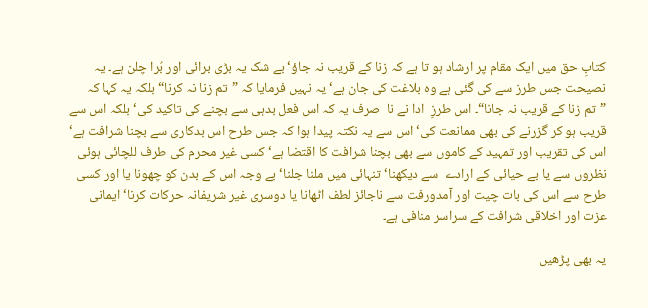کتابِ حق میں ایک مقام پر ارشاد ہو تا ہے کہ زنا کے قریب نہ جاؤ‘ بے شک یہ بڑی برائی اور بُرا چلن ہے۔ یہ نصیحت جس طرز سے کی گئی ہے وہ بلاغت کی جان ہے‘ یہ نہیں فرمایا کہ ”تم زنا نہ کرنا“ بلکہ یہ کہا کہ ”تم زنا کے قریب نہ جانا“۔ اس طرزِ  ادا نے نا  صرف یہ کہ اس فعل بدہی سے بچنے کی تاکید کی‘ بلکہ اس سے قریب ہو کر گزرنے کی بھی ممانعت کی‘ اس سے یہ نکتہ پیدا ہوا کہ جس طرح اس بدکاری سے بچنا شرافت ہے‘ اس کی تقریب اور تمہید کے کاموں سے بھی بچنا شرافت کا اقتضا ہے‘ کسی غیر محرم کی طرف للچائی ہوئی نظروں سے یا بے حیائی کے ارادے  سے دیکھنا‘ تنہائی میں ملنا جلنا‘ بے وجہ اس کے بدن کو چھونا یا اور کسی طرح سے اس کی بات چیت اور آمدورفت سے ناجائز لطف اٹھانا یا دوسری غیر شریفانہ حرکات کرنا‘ ایمانی عزت اور اخلاقی شرافت کے سراسر منافی ہے۔

یہ بھی پڑھیں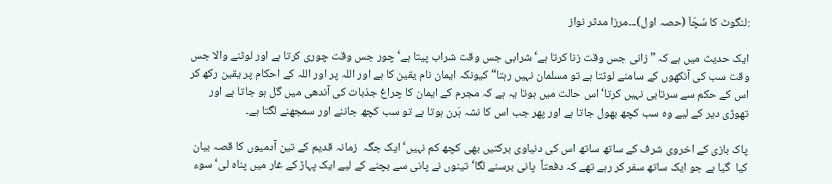:لنگوٹ کا سُچّاَ (حصہ اول)۔۔۔مرزا مدثر نواز

ایک حدیث میں ہے کہ ”زانی جس وقت زنا کرتا ہے‘ شرابی جس وقت شراب پیتا ہے‘ چور جس وقت چوری کرتا ہے اور لوٹنے والا جس وقت سب کی آنکھوں کے سامنے لوٹتا ہے تو مسلمان نہیں رہتا“کیونکہ ایمان نام یقین کا ہے اور اللہ پر اور اللہ کے احکام پر یقین رکھ کر اس کے حکم سے سرتابی نہیں کرتا‘ اس حالت میں ہوتا یہ ہے کہ مجرم کے ایمان کا چراغ جذبات کی آندھی میں گل ہو جاتا ہے اور تھوڑی دیر کے لیے وہ سب کچھ بھول جاتا ہے اور پھر جب اس کا نشہ ہَرن ہوتا ہے تو سب کچھ جاننے اور سمجھنے لگتا ہے۔

پاک بازی کے اخروی شرف کے ساتھ ساتھ اس کی دنیاوی برکتیں بھی کچھ کم نہیں‘ ایک جگہ  زمانہ قدیم کے تین آدمیوں کا قصہ بیان کیا  گیا ہے جو ایک ساتھ سفر کر رہے تھے کہ دفعتاً  پانی برسنے لگا‘ تینوں نے پانی سے بچنے کے لیے ایک پہاڑ کے غار میں پناہ لی‘ سوء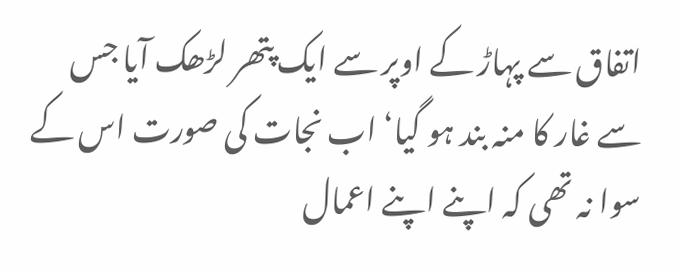اتفاق سے پہاڑ کے اوپر سے ایک پتھر لڑھک آیا جس سے غار کا منہ بند ہو گیا‘ اب نجات کی صورت اس کے سوا نہ تھی کہ اپنے اپنے اعمال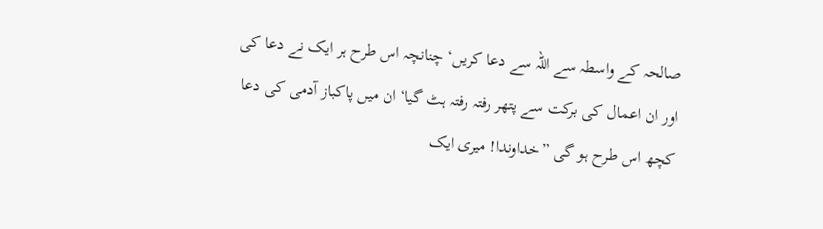صالحہ کے واسطہ سے اللہ سے دعا کریں‘ چنانچہ اس طرح ہر ایک نے دعا کی اور ان اعمال کی برکت سے پتھر رفتہ رفتہ ہٹ گیا‘ ان میں پاکباز آدمی کی دعا کچھ اس طرح ہو گی ”خداوندا! میری ایک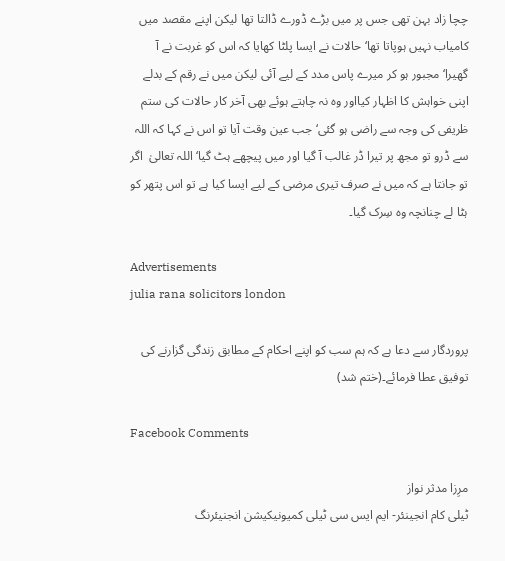چچا زاد بہن تھی جس پر میں بڑے ڈورے ڈالتا تھا لیکن اپنے مقصد میں کامیاب نہیں ہوپاتا تھا‘ حالات نے ایسا پلٹا کھایا کہ اس کو غربت نے آ گھیرا‘ مجبور ہو کر میرے پاس مدد کے لیے آئی لیکن میں نے رقم کے بدلے اپنی خواہش کا اظہار کیااور وہ نہ چاہتے ہوئے بھی آخر کار حالات کی ستم ظریفی کی وجہ سے راضی ہو گئی‘ جب عین وقت آیا تو اس نے کہا کہ اللہ سے ڈرو تو مجھ پر تیرا ڈر غالب آ گیا اور میں پیچھے ہٹ گیا‘ اللہ تعالیٰ  اگر تو جانتا ہے کہ میں نے صرف تیری مرضی کے لیے ایسا کیا ہے تو اس پتھر کو ہٹا لے چنانچہ وہ سِرک گیا۔

Advertisements
julia rana solicitors london

پروردگار سے دعا ہے کہ ہم سب کو اپنے احکام کے مطابق زندگی گزارنے کی توفیق عطا فرمائے۔(ختم شد)

Facebook Comments

مرِزا مدثر نواز
ٹیلی کام انجینئر- ایم ایس سی ٹیلی کمیونیکیشن انجنیئرنگ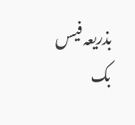بذریعہ فیس بک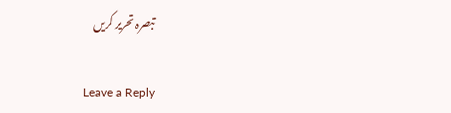تبصرہ تحریر کریں

Leave a Reply